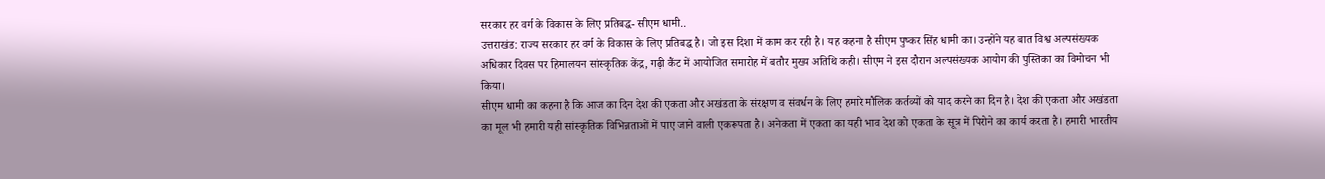सरकार हर वर्ग के विकास के लिए प्रतिबद्ध- सीएम धामी..
उत्तराखंड: राज्य सरकार हर वर्ग के विकास के लिए प्रतिबद्ध है। जो इस दिशा में काम कर रही है। यह कहना है सीएम पुष्कर सिंह धामी का। उन्होंने यह बात विश्व अल्पसंख्यक अधिकार दिवस पर हिमालयन सांस्कृतिक केंद्र, गढ़ी कैंट में आयोजित समारोह में बतौर मुख्य अतिथि कही। सीएम ने इस दौरान अल्पसंख्यक आयोग की पुस्तिका का विमोचन भी किया।
सीएम धामी का कहना है कि आज का दिन देश की एकता और अखंडता के संरक्षण व संवर्धन के लिए हमारे मौलिक कर्तव्यों को याद करने का दिन है। देश की एकता और अखंडता का मूल भी हमारी यही सांस्कृतिक विभिन्नताओं में पाए जाने वाली एकरूपता है। अनेकता में एकता का यही भाव देश को एकता के सूत्र में पिरोने का कार्य करता है। हमारी भारतीय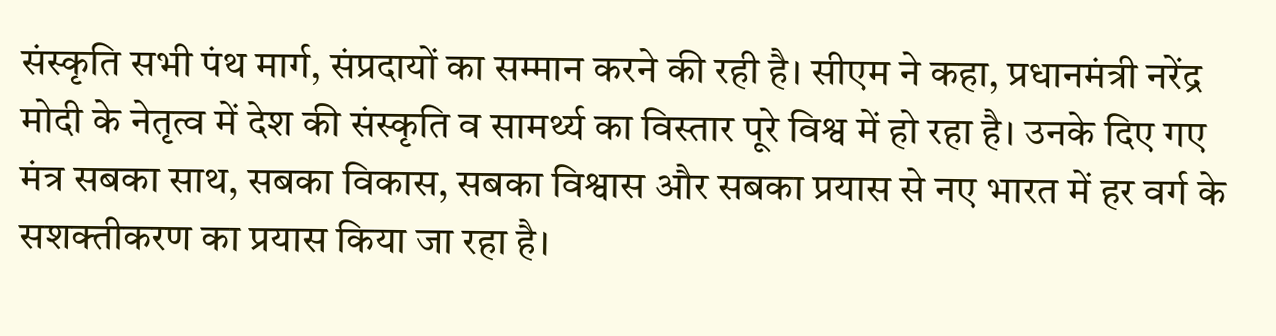संस्कृति सभी पंथ मार्ग, संप्रदायों का सम्मान करने की रही है। सीएम ने कहा, प्रधानमंत्री नरेंद्र मोदी के नेतृत्व में देश की संस्कृति व सामर्थ्य का विस्तार पूरे विश्व में हो रहा है। उनके दिए गए मंत्र सबका साथ, सबका विकास, सबका विश्वास और सबका प्रयास से नए भारत में हर वर्ग के सशक्तीकरण का प्रयास किया जा रहा है।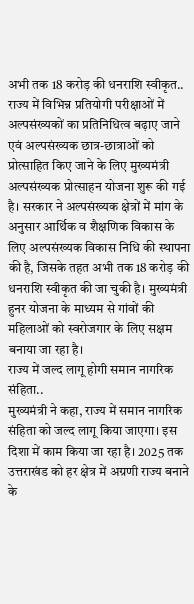अभी तक 18 करोड़ की धनराशि स्वीकृत..
राज्य में विभिन्न प्रतियोगी परीक्षाओं में अल्पसंख्यकों का प्रतिनिधित्व बढ़ाए जाने एवं अल्पसंख्यक छात्र-छात्राओं को प्रोत्साहित किए जाने के लिए मुख्यमंत्री अल्पसंख्यक प्रोत्साहन योजना शुरू की गई है। सरकार ने अल्पसंख्यक क्षेत्रों में मांग के अनुसार आर्थिक व शैक्षणिक विकास के लिए अल्पसंख्यक विकास निधि की स्थापना की है, जिसके तहत अभी तक 18 करोड़ की धनराशि स्वीकृत की जा चुकी है। मुख्यमंत्री हुनर योजना के माध्यम से गांवों की महिलाओं को स्वरोजगार के लिए सक्षम बनाया जा रहा है।
राज्य में जल्द लागू होगी समान नागरिक संहिता..
मुख्यमंत्री ने कहा, राज्य में समान नागरिक संहिता को जल्द लागू किया जाएगा। इस दिशा में काम किया जा रहा है। 2025 तक उत्तराखंड को हर क्षेत्र में अग्रणी राज्य बनाने के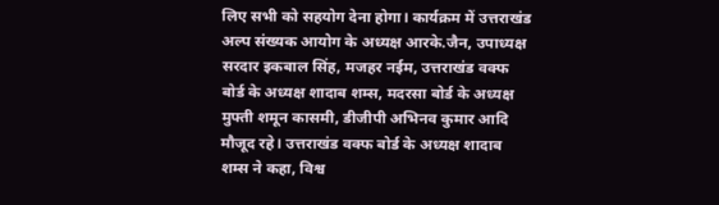लिए सभी को सहयोग देना होगा। कार्यक्रम में उत्तराखंड अल्प संख्यक आयोग के अध्यक्ष आरके.जैन, उपाध्यक्ष सरदार इकबाल सिंह, मजहर नईम, उत्तराखंड वक्फ बोर्ड के अध्यक्ष शादाब शम्स, मदरसा बोर्ड के अध्यक्ष मुफ्ती शमून कासमी, डीजीपी अभिनव कुमार आदि मौजूद रहे। उत्तराखंड वक्फ बोर्ड के अध्यक्ष शादाब शम्स ने कहा, विश्व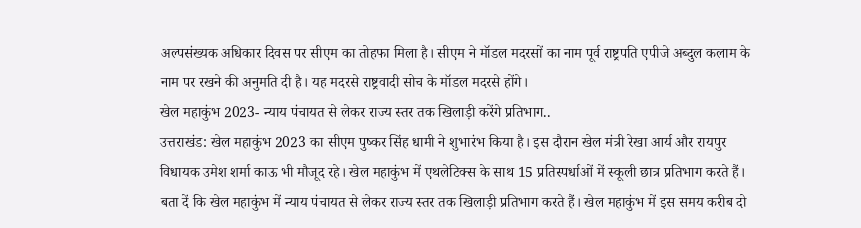अल्पसंख्यक अधिकार दिवस पर सीएम का तोहफा मिला है। सीएम ने मॉडल मदरसों का नाम पूर्व राष्ट्रपति एपीजे अब्दुल कलाम के नाम पर रखने की अनुमति दी है। यह मदरसे राष्ट्रवादी सोच के मॉडल मदरसे होंगे।
खेल महाकुंभ 2023- न्याय पंचायत से लेकर राज्य स्तर तक खिलाड़ी करेंगे प्रतिभाग..
उत्तराखंड: खेल महाकुंभ 2023 का सीएम पुष्कर सिंह धामी ने शुभारंभ किया है। इस दौरान खेल मंत्री रेखा आर्य और रायपुर विधायक उमेश शर्मा काऊ भी मौजूद रहे। खेल महाकुंभ में एथलेटिक्स के साथ 15 प्रतिस्पर्धाओं में स्कूली छात्र प्रतिभाग करते हैं। बता दें कि खेल महाकुंभ में न्याय पंचायत से लेकर राज्य स्तर तक खिलाड़ी प्रतिभाग करते हैं। खेल महाकुंभ में इस समय करीब दो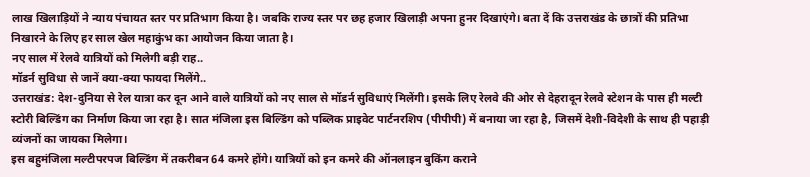लाख खिलाड़ियों ने न्याय पंचायत स्तर पर प्रतिभाग किया है। जबकि राज्य स्तर पर छह हजार खिलाड़ी अपना हुनर दिखाएंगे। बता दें कि उत्तराखंड के छात्रों की प्रतिभा निखारने के लिए हर साल खेल महाकुंभ का आयोजन किया जाता है।
नए साल में रेलवे यात्रियों को मिलेगी बड़ी राह..
मॉडर्न सुविधा से जानें क्या-क्या फायदा मिलेंगे..
उत्तराखंड: देश-दुनिया से रेल यात्रा कर दून आने वाले यात्रियों को नए साल से मॉडर्न सुविधाएं मिलेंगी। इसके लिए रेलवे की ओर से देहरादून रेलवे स्टेशन के पास ही मल्टी स्टोरी बिल्डिंग का निर्माण किया जा रहा है। सात मंजिला इस बिल्डिंग को पब्लिक प्राइवेट पार्टनरशिप (पीपीपी) में बनाया जा रहा है, जिसमें देशी-विदेशी के साथ ही पहाड़ी व्यंजनों का जायका मिलेगा।
इस बहुमंजिला मल्टीपरपज बिल्डिंग में तकरीबन 64 कमरे होंगे। यात्रियों को इन कमरे की ऑनलाइन बुकिंग कराने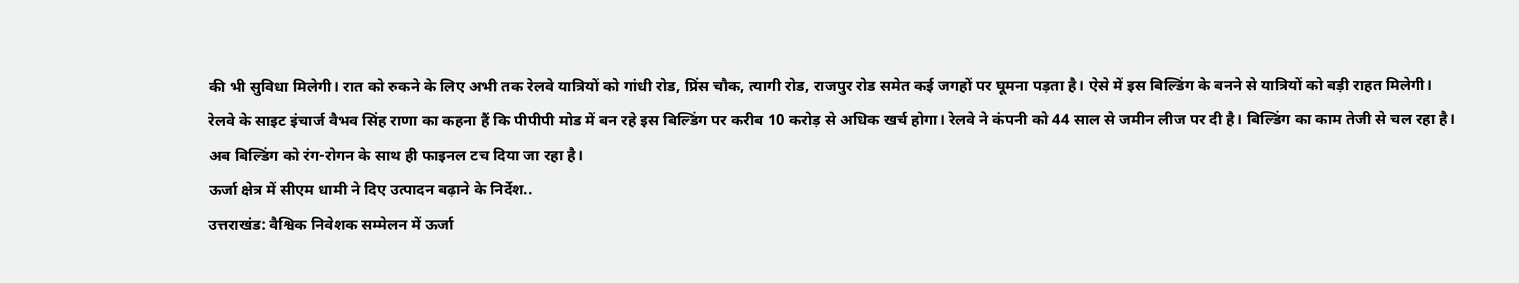की भी सुविधा मिलेगी। रात को रुकने के लिए अभी तक रेलवे यात्रियों को गांधी रोड, प्रिंस चौक, त्यागी रोड, राजपुर रोड समेत कई जगहों पर घूमना पड़ता है। ऐसे में इस बिल्डिंग के बनने से यात्रियों को बड़ी राहत मिलेगी।
रेलवे के साइट इंचार्ज वैभव सिंह राणा का कहना हैं कि पीपीपी मोड में बन रहे इस बिल्डिंग पर करीब 10 करोड़ से अधिक खर्च होगा। रेलवे ने कंपनी को 44 साल से जमीन लीज पर दी है। बिल्डिंग का काम तेजी से चल रहा है। अब बिल्डिंग को रंग-रोगन के साथ ही फाइनल टच दिया जा रहा है।
ऊर्जा क्षेत्र में सीएम धामी ने दिए उत्पादन बढ़ाने के निर्देश..
उत्तराखंड: वैश्विक निवेशक सम्मेलन में ऊर्जा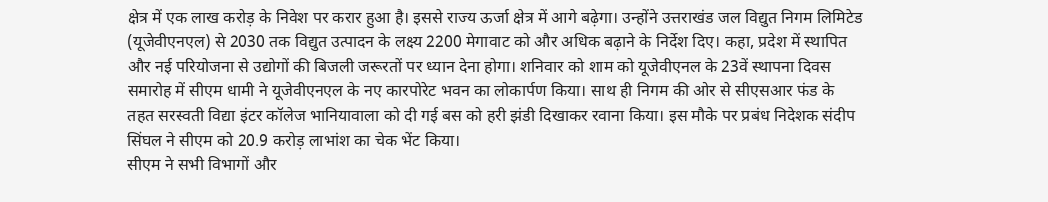क्षेत्र में एक लाख करोड़ के निवेश पर करार हुआ है। इससे राज्य ऊर्जा क्षेत्र में आगे बढ़ेगा। उन्होंने उत्तराखंड जल विद्युत निगम लिमिटेड (यूजेवीएनएल) से 2030 तक विद्युत उत्पादन के लक्ष्य 2200 मेगावाट को और अधिक बढ़ाने के निर्देश दिए। कहा, प्रदेश में स्थापित और नई परियोजना से उद्योगों की बिजली जरूरतों पर ध्यान देना होगा। शनिवार को शाम को यूजेवीएनल के 23वें स्थापना दिवस समारोह में सीएम धामी ने यूजेवीएनएल के नए कारपोरेट भवन का लोकार्पण किया। साथ ही निगम की ओर से सीएसआर फंड के तहत सरस्वती विद्या इंटर कॉलेज भानियावाला को दी गई बस को हरी झंडी दिखाकर रवाना किया। इस मौके पर प्रबंध निदेशक संदीप सिंघल ने सीएम को 20.9 करोड़ लाभांश का चेक भेंट किया।
सीएम ने सभी विभागों और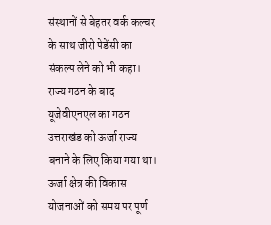संस्थानों से बेहतर वर्क कल्चर के साथ जीरो पेडेंसी का संकल्प लेने को भी कहा। राज्य गठन के बाद यूजेवीएनएल का गठन उत्तराखंड को ऊर्जा राज्य बनाने के लिए किया गया था। ऊर्जा क्षेत्र की विकास योजनाओं को समय पर पूर्ण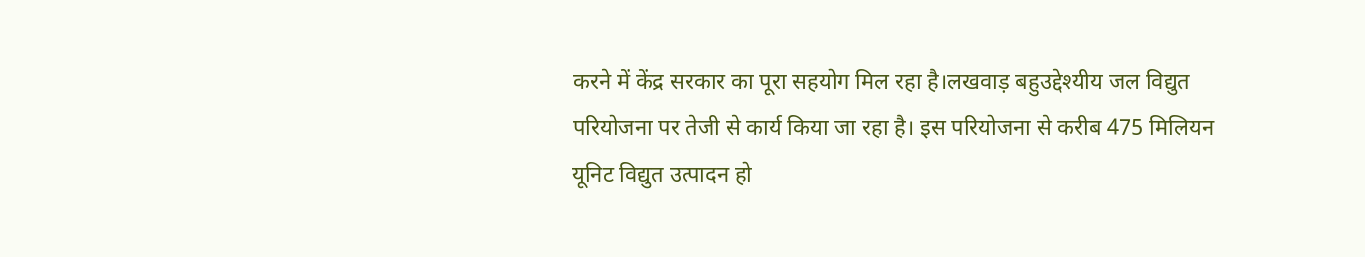करने में केंद्र सरकार का पूरा सहयोग मिल रहा है।लखवाड़ बहुउद्देश्यीय जल विद्युत परियोजना पर तेजी से कार्य किया जा रहा है। इस परियोजना से करीब 475 मिलियन यूनिट विद्युत उत्पादन हो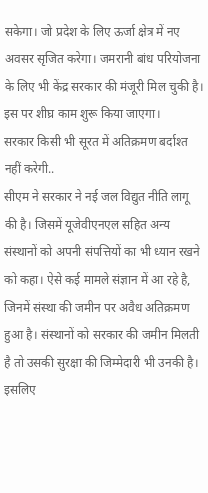सकेगा। जो प्रदेश के लिए ऊर्जा क्षेत्र में नए अवसर सृजित करेगा। जमरानी बांध परियोजना के लिए भी केंद्र सरकार की मंजूरी मिल चुकी है। इस पर शीघ्र काम शुरू किया जाएगा।
सरकार किसी भी सूरत में अतिक्रमण बर्दाश्त नहीं करेगी..
सीएम ने सरकार ने नई जल विद्युत नीति लागू की है। जिसमें यूजेवीएनएल सहित अन्य संस्थानों को अपनी संपत्तियों का भी ध्यान रखने को कहा। ऐसे कई मामले संज्ञान में आ रहे है, जिनमें संस्था की जमीन पर अवैध अतिक्रमण हुआ है। संस्थानों को सरकार की जमीन मिलती है तो उसकी सुरक्षा की जिम्मेदारी भी उनकी है। इसलिए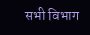सभी विभाग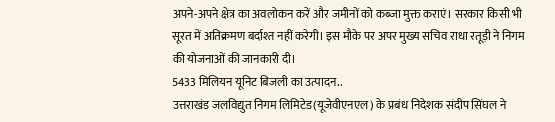अपने-अपने क्षेत्र का अवलोकन करें और जमीनों को कब्जा मुक्त कराएं। सरकार किसी भी सूरत में अतिक्रमण बर्दाश्त नहीं करेगी। इस मौके पर अपर मुख्य सचिव राधा रतूड़ी ने निगम की योजनाओं की जानकारी दी।
5433 मिलियन यूनिट बिजली का उत्पादन..
उत्तराखंड जलविद्युत निगम लिमिटेड(यूजेवीएनएल) के प्रबंध निदेशक संदीप सिंघल ने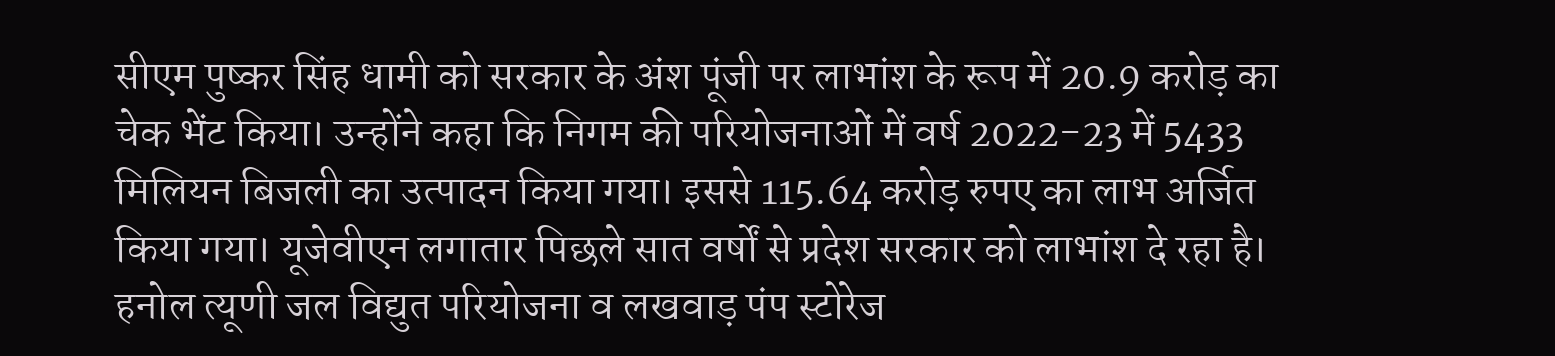सीएम पुष्कर सिंह धामी को सरकार के अंश पूंजी पर लाभांश के रूप में 20.9 करोड़ का चेक भेंट किया। उन्होंने कहा कि निगम की परियोजनाओं में वर्ष 2022-23 में 5433 मिलियन बिजली का उत्पादन किया गया। इससे 115.64 करोड़ रुपए का लाभ अर्जित किया गया। यूजेवीएन लगातार पिछले सात वर्षों से प्रदेश सरकार को लाभांश दे रहा है। हनोल त्यूणी जल विद्युत परियोजना व लखवाड़ पंप स्टोरेज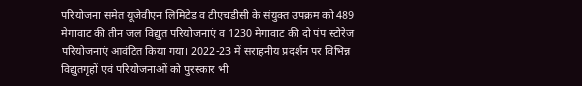परियोजना समेत यूजेवीएन लिमिटेड व टीएचडीसी के संयुक्त उपक्रम को 489 मेगावाट की तीन जल विद्युत परियोजनाएं व 1230 मेगावाट की दो पंप स्टोरेज परियोजनाएं आवंटित किया गया। 2022-23 में सराहनीय प्रदर्शन पर विभिन्न विद्युतगृहों एवं परियोजनाओं को पुरस्कार भी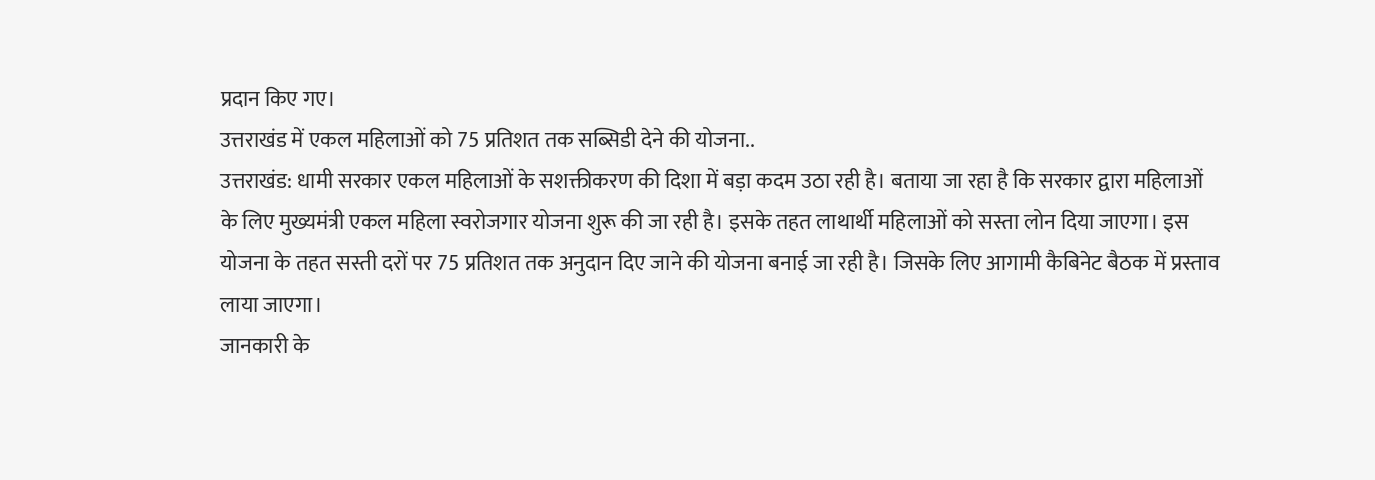प्रदान किए गए।
उत्तराखंड में एकल महिलाओं को 75 प्रतिशत तक सब्सिडी देने की योजना..
उत्तराखंड: धामी सरकार एकल महिलाओं के सशक्तीकरण की दिशा में बड़ा कदम उठा रही है। बताया जा रहा है कि सरकार द्वारा महिलाओं के लिए मुख्यमंत्री एकल महिला स्वरोजगार योजना शुरू की जा रही है। इसके तहत लाथार्थी महिलाओं को सस्ता लोन दिया जाएगा। इस योजना के तहत सस्ती दरों पर 75 प्रतिशत तक अनुदान दिए जाने की योजना बनाई जा रही है। जिसके लिए आगामी कैबिनेट बैठक में प्रस्ताव लाया जाएगा।
जानकारी के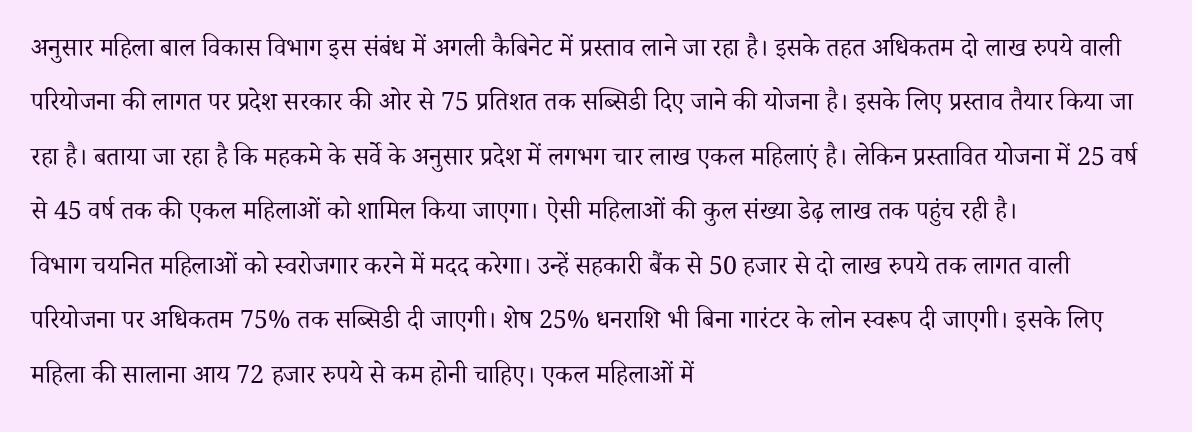अनुसार महिला बाल विकास विभाग इस संबंध में अगली कैबिनेट में प्रस्ताव लाने जा रहा है। इसके तहत अधिकतम दो लाख रुपये वाली परियोजना की लागत पर प्रदेश सरकार की ओर से 75 प्रतिशत तक सब्सिडी दिए जाने की योजना है। इसके लिए प्रस्ताव तैयार किया जा रहा है। बताया जा रहा है कि महकमे के सर्वे के अनुसार प्रदेश में लगभग चार लाख एकल महिलाएं है। लेकिन प्रस्तावित योजना में 25 वर्ष से 45 वर्ष तक की एकल महिलाओं को शामिल किया जाएगा। ऐसी महिलाओं की कुल संख्या डेढ़ लाख तक पहुंच रही है।
विभाग चयनित महिलाओं को स्वरोजगार करने में मदद करेगा। उन्हें सहकारी बैंक से 50 हजार से दो लाख रुपये तक लागत वाली परियोजना पर अधिकतम 75% तक सब्सिडी दी जाएगी। शेष 25% धनराशि भी बिना गारंटर के लोन स्वरूप दी जाएगी। इसके लिए महिला की सालाना आय 72 हजार रुपये से कम होनी चाहिए। एकल महिलाओं में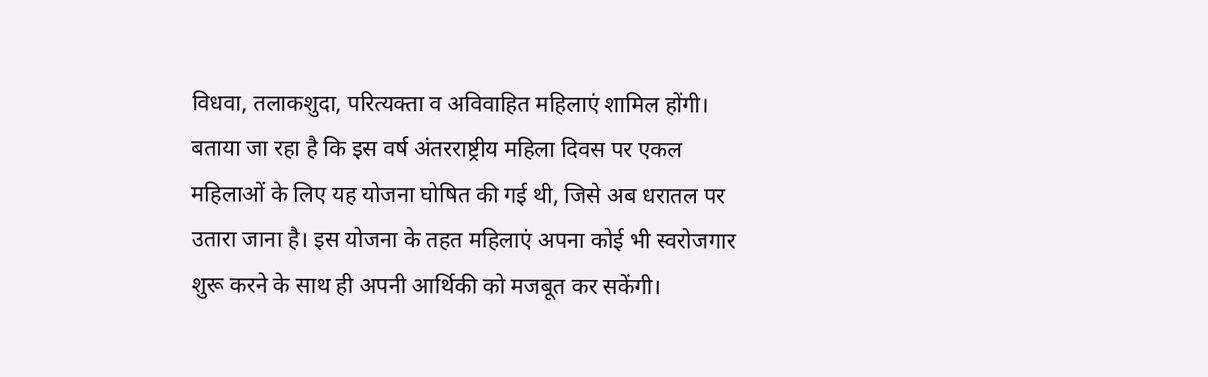विधवा, तलाकशुदा, परित्यक्ता व अविवाहित महिलाएं शामिल होंगी।
बताया जा रहा है कि इस वर्ष अंतरराष्ट्रीय महिला दिवस पर एकल महिलाओं के लिए यह योजना घोषित की गई थी, जिसे अब धरातल पर उतारा जाना है। इस योजना के तहत महिलाएं अपना कोई भी स्वरोजगार शुरू करने के साथ ही अपनी आर्थिकी को मजबूत कर सकेंगी।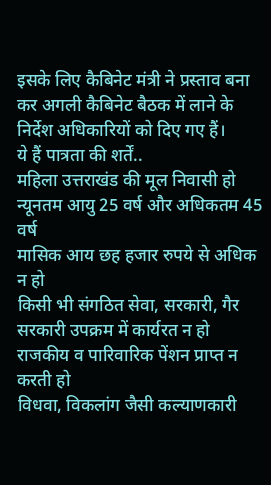इसके लिए कैबिनेट मंत्री ने प्रस्ताव बना कर अगली कैबिनेट बैठक में लाने के निर्देश अधिकारियों को दिए गए हैं।
ये हैं पात्रता की शर्तें..
महिला उत्तराखंड की मूल निवासी हो
न्यूनतम आयु 25 वर्ष और अधिकतम 45 वर्ष
मासिक आय छह हजार रुपये से अधिक न हो
किसी भी संगठित सेवा, सरकारी, गैर सरकारी उपक्रम में कार्यरत न हो
राजकीय व पारिवारिक पेंशन प्राप्त न करती हो
विधवा, विकलांग जैसी कल्याणकारी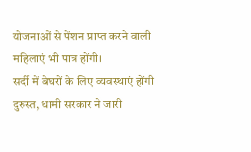योजनाओं से पेंशन प्राप्त करने वाली महिलाएं भी पात्र होंगी।
सर्दी में बेघरों के लिए व्यवस्थाएं होंगी दुरुस्त, धामी सरकार ने जारी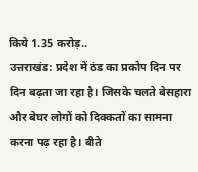किये 1.35 करोड़..
उत्तराखंड: प्रदेश में ठंड का प्रकोप दिन पर दिन बढ़ता जा रहा है। जिसके चलते बेसहारा और बेघर लोगों को दिक्कतों का सामना करना पढ़ रहा है। बीते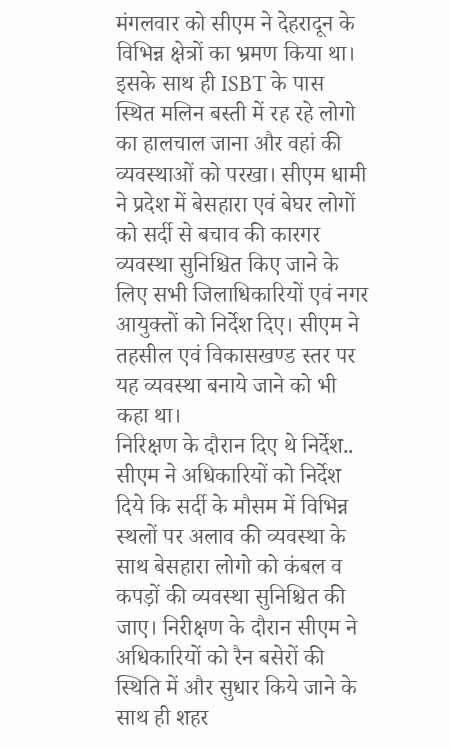मंगलवार को सीएम ने देहरादून के विभिन्न क्षेत्रों का भ्रमण किया था। इसके साथ ही ISBT के पास स्थित मलिन बस्ती में रह रहे लोगो का हालचाल जाना और वहां की व्यवस्थाओं को परखा। सीएम धामी ने प्रदेश में बेसहारा एवं बेघर लोगों को सर्दी से बचाव की कारगर व्यवस्था सुनिश्चित किए जाने के लिए सभी जिलाधिकारियों एवं नगर आयुक्तों को निर्देश दिए। सीएम ने तहसील एवं विकासखण्ड स्तर पर यह व्यवस्था बनाये जाने को भी कहा था।
निरिक्षण के दौरान दिए थे निर्देश..
सीएम ने अधिकारियों को निर्देश दिये कि सर्दी के मौसम में विभिन्न स्थलों पर अलाव की व्यवस्था के साथ बेसहारा लोगो को कंबल व कपड़ों की व्यवस्था सुनिश्चित की जाए। निरीक्षण के दौरान सीएम ने अधिकारियों को रैन बसेरों की स्थिति में और सुधार किये जाने के साथ ही शहर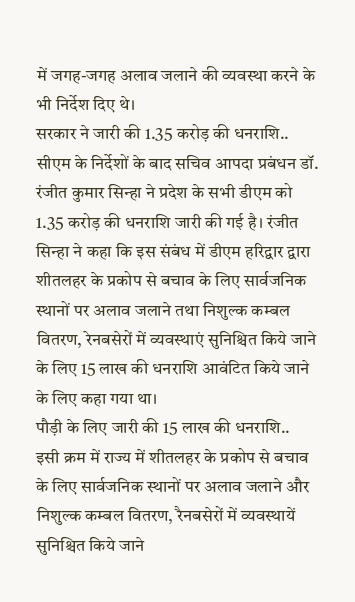में जगह-जगह अलाव जलाने की व्यवस्था करने के भी निर्देश दिए थे।
सरकार ने जारी की 1.35 करोड़ की धनराशि..
सीएम के निर्देशों के बाद सचिव आपदा प्रबंधन डॉ. रंजीत कुमार सिन्हा ने प्रदेश के सभी डीएम को 1.35 करोड़ की धनराशि जारी की गई है। रंजीत सिन्हा ने कहा कि इस संबंध में डीएम हरिद्वार द्वारा शीतलहर के प्रकोप से बचाव के लिए सार्वजनिक स्थानों पर अलाव जलाने तथा निशुल्क कम्बल वितरण, रेनबसेरों में व्यवस्थाएं सुनिश्चित किये जाने के लिए 15 लाख की धनराशि आवंटित किये जाने के लिए कहा गया था।
पौड़ी के लिए जारी की 15 लाख की धनराशि..
इसी क्रम में राज्य में शीतलहर के प्रकोप से बचाव के लिए सार्वजनिक स्थानों पर अलाव जलाने और निशुल्क कम्बल वितरण, रैनबसेरों में व्यवस्थायें सुनिश्चित किये जाने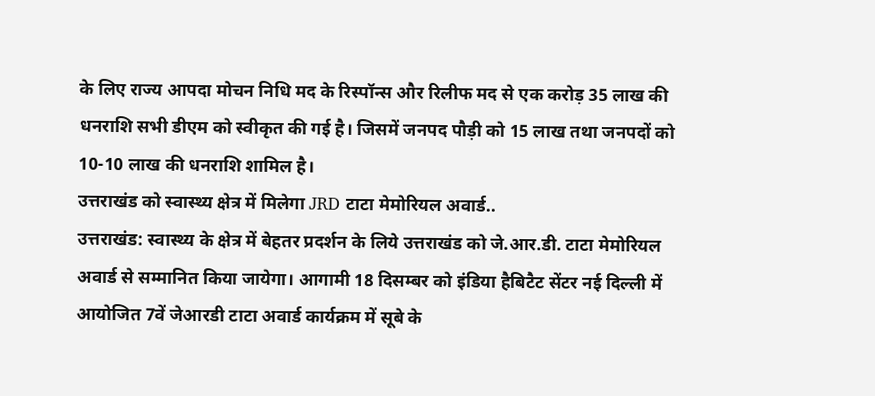के लिए राज्य आपदा मोचन निधि मद के रिस्पॉन्स और रिलीफ मद से एक करोड़ 35 लाख की धनराशि सभी डीएम को स्वीकृत की गई है। जिसमें जनपद पौड़ी को 15 लाख तथा जनपदों को 10-10 लाख की धनराशि शामिल है।
उत्तराखंड को स्वास्थ्य क्षेत्र में मिलेगा JRD टाटा मेमोरियल अवार्ड..
उत्तराखंड: स्वास्थ्य के क्षेत्र में बेहतर प्रदर्शन के लिये उत्तराखंड को जे.आर.डी. टाटा मेमोरियल अवार्ड से सम्मानित किया जायेगा। आगामी 18 दिसम्बर को इंडिया हैबिटैट सेंटर नई दिल्ली में आयोजित 7वें जेआरडी टाटा अवार्ड कार्यक्रम में सूबे के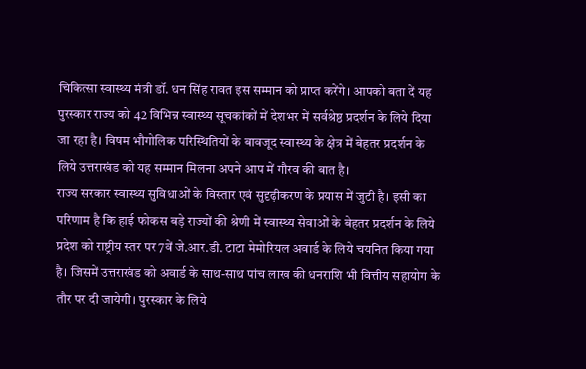चिकित्सा स्वास्थ्य मंत्री डॉ. धन सिंह रावत इस सम्मान को प्राप्त करेंगे। आपको बता दें यह पुरस्कार राज्य को 42 विभिन्न स्वास्थ्य सूचकांकों में देशभर में सर्वश्रेष्ठ प्रदर्शन के लिये दिया जा रहा है। विषम भौगोलिक परिस्थितियों के बावजूद स्वास्थ्य के क्षेत्र में बेहतर प्रदर्शन के लिये उत्तराखंड को यह सम्मान मिलना अपने आप में गौरव की बात है।
राज्य सरकार स्वास्थ्य सुविधाओं के विस्तार एवं सुदृढ़ीकरण के प्रयास में जुटी है। इसी का परिणाम है कि हाई फोकस बड़े राज्यों की श्रेणी में स्वास्थ्य सेवाओं के बेहतर प्रदर्शन के लिये प्रदेश को राष्ट्रीय स्तर पर 7वें जे.आर.डी. टाटा मेमोरियल अवार्ड के लिये चयनित किया गया है। जिसमें उत्तराखंड को अवार्ड के साथ-साथ पांच लाख की धनराशि भी वित्तीय सहायोग के तौर पर दी जायेगी। पुरस्कार के लिये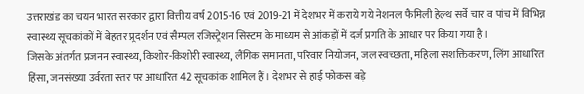उत्तराखंड का चयन भारत सरकार द्वारा वित्तीय वर्ष 2015-16 एवं 2019-21 में देशभर में कराये गये नेशनल फैमिली हेल्थ सर्वे चार व पांच में विभिन्न स्वास्थ्य सूचकांकों में बेहतर प्र्रदर्शन एवं सैम्पल रजिस्ट्रेशन सिस्टम के माध्यम से आंकड़ों में दर्ज प्रगति के आधार पर किया गया है।
जिसके अंतर्गत प्रजनन स्वास्थ्य, किशोर-किशोरी स्वास्थ्य, लैंगिक समानता, परिवार नियोजन, जल स्वच्छता, महिला सशक्तिकरण, लिंग आधारित हिंसा, जनसंख्या उर्वरता स्तर पर आधारित 42 सूचकांक शामिल हैं। देशभर से हाई फोकस बड़े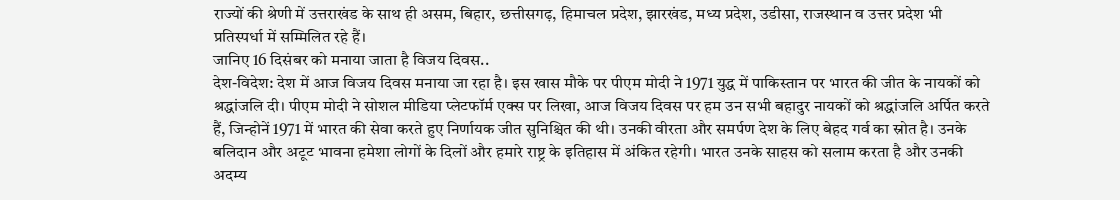राज्यों की श्रेणी में उत्तराखंड के साथ ही असम, बिहार, छत्तीसगढ़, हिमाचल प्रदेश, झारखंड, मध्य प्रदेश, उडीसा, राजस्थान व उत्तर प्रदेश भी प्रतिस्पर्धा में सम्मिलित रहे हैं।
जानिए 16 दिसंबर को मनाया जाता है विजय दिवस..
देश-विदेश: देश में आज विजय दिवस मनाया जा रहा है। इस खास मौके पर पीएम मोदी ने 1971 युद्ध में पाकिस्तान पर भारत की जीत के नायकों को श्रद्धांजलि दी। पीएम मोदी ने सोशल मीडिया प्लेटफॉर्म एक्स पर लिखा, आज विजय दिवस पर हम उन सभी बहादुर नायकों को श्रद्धांजलि अर्पित करते हैं, जिन्होनें 1971 में भारत की सेवा करते हुए निर्णायक जीत सुनिश्चित की थी। उनकी वीरता और समर्पण देश के लिए बेहद गर्व का स्रोत है। उनके बलिदान और अटूट भावना हमेशा लोगों के दिलों और हमारे राष्ट्र के इतिहास में अंकित रहेगी। भारत उनके साहस को सलाम करता है और उनकी अदम्य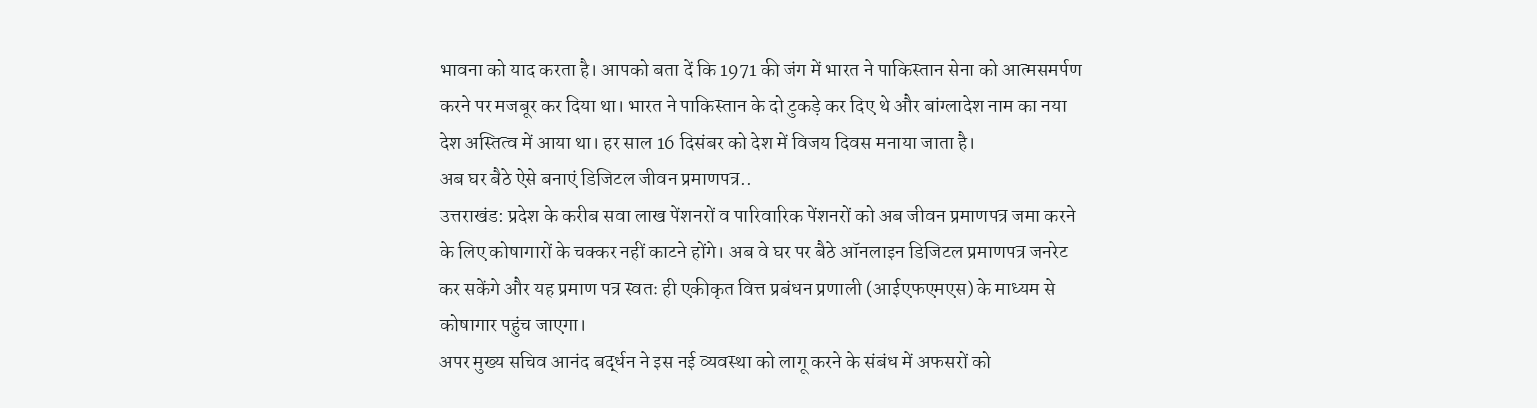भावना को याद करता है। आपको बता दें कि 1971 की जंग में भारत ने पाकिस्तान सेना को आत्मसमर्पण करने पर मजबूर कर दिया था। भारत ने पाकिस्तान के दो टुकड़े कर दिए थे और बांग्लादेश नाम का नया देश अस्तित्व में आया था। हर साल 16 दिसंबर को देश में विजय दिवस मनाया जाता है।
अब घर बैठे ऐसे बनाएं डिजिटल जीवन प्रमाणपत्र..
उत्तराखंड: प्रदेश के करीब सवा लाख पेंशनरों व पारिवारिक पेंशनरों को अब जीवन प्रमाणपत्र जमा करने के लिए कोषागारों के चक्कर नहीं काटने होंगे। अब वे घर पर बैठे ऑनलाइन डिजिटल प्रमाणपत्र जनरेट कर सकेंगे और यह प्रमाण पत्र स्वतः ही एकीकृत वित्त प्रबंधन प्रणाली (आईएफएमएस) के माध्यम से कोषागार पहुंच जाएगा।
अपर मुख्य सचिव आनंद बर्द्धन ने इस नई व्यवस्था को लागू करने के संबंध में अफसरों को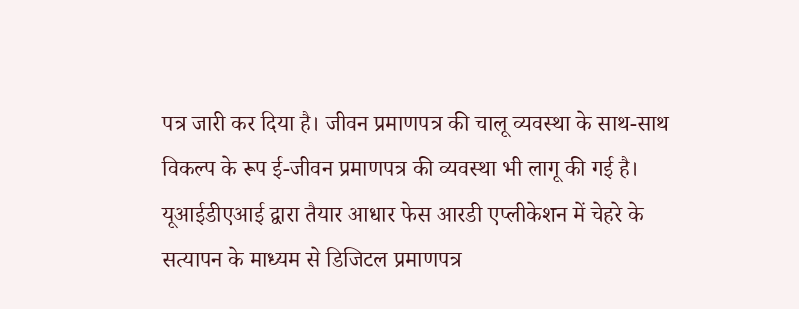पत्र जारी कर दिया है। जीवन प्रमाणपत्र की चालू व्यवस्था के साथ-साथ विकल्प के रूप ई-जीवन प्रमाणपत्र की व्यवस्था भी लागू की गई है। यूआईडीएआई द्वारा तैयार आधार फेस आरडी एप्लीकेशन में चेहरे के सत्यापन के माध्यम से डिजिटल प्रमाणपत्र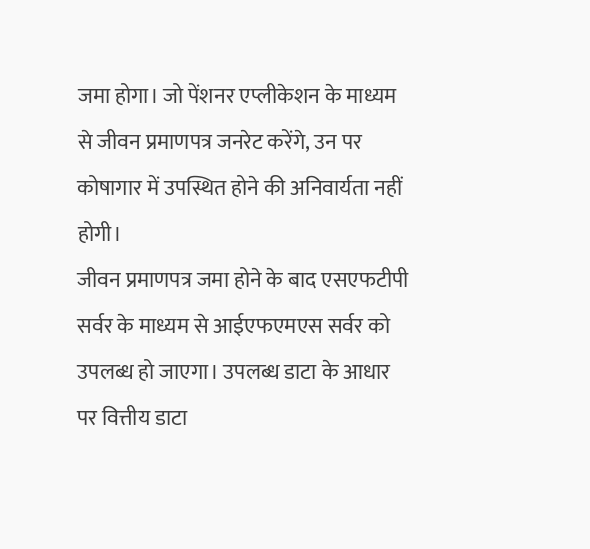जमा होगा। जो पेंशनर एप्लीकेशन के माध्यम से जीवन प्रमाणपत्र जनरेट करेंगे, उन पर कोषागार में उपस्थित होने की अनिवार्यता नहीं होगी।
जीवन प्रमाणपत्र जमा होने के बाद एसएफटीपी सर्वर के माध्यम से आईएफएमएस सर्वर को उपलब्ध हो जाएगा। उपलब्ध डाटा के आधार पर वित्तीय डाटा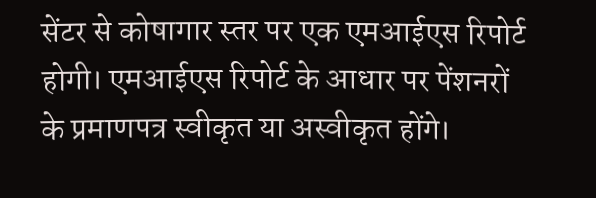सेंटर से कोषागार स्तर पर एक एमआईएस रिपोर्ट होगी। एमआईएस रिपोर्ट के आधार पर पेंशनरों के प्रमाणपत्र स्वीकृत या अस्वीकृत होंगे।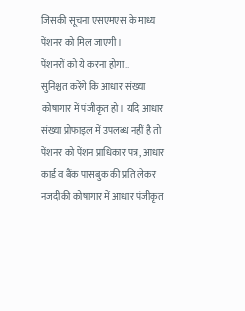जिसकी सूचना एसएमएस के माध्य पेंशनर को मिल जाएगी।
पेंशनरों को ये करना होगा..
सुनिश्चत करेंगे कि आधार संख्या कोषागार में पंजीकृत हो। यदि आधार संख्या प्रोफाइल में उपलब्ध नहीं है तो पेंशनर को पेंशन प्राधिकार पत्र, आधार कार्ड व बैंक पासबुक की प्रति लेकर नजदीकी कोषागार में आधार पंजीकृत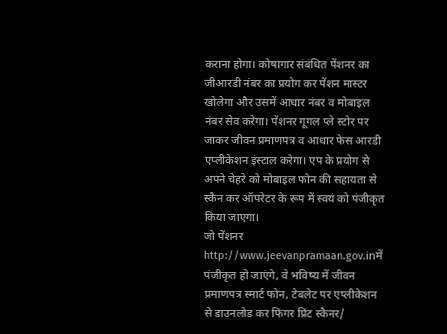कराना होगा। कोषागार संबंधित पेंशनर का जीआरडी नंबर का प्रयोग कर पेंशन मास्टर खोलेगा और उसमें आधार नंबर व मोबाइल नंबर सेव करेगा। पेंशनर गूगल प्ले स्टोर पर जाकर जीवन प्रमाणपत्र व आधार फेस आरडी एप्लीकेशन इंस्टाल करेगा। एप के प्रयोग से अपने चेहरे को मोबाइल फोन की सहायता से स्कैन कर ऑपरेटर के रूप में स्वयं को पंजीकृत किया जाएगा।
जो पेंशनर http://www.jeevanpramaan.gov.inमें पंजीकृत हो जाएंगे, वे भविष्य में जीवन प्रमाणपत्र स्मार्ट फोन, टेबलेट पर एप्लीकेशन से डाउनलोड कर फिंगर प्रिंट स्कैनर/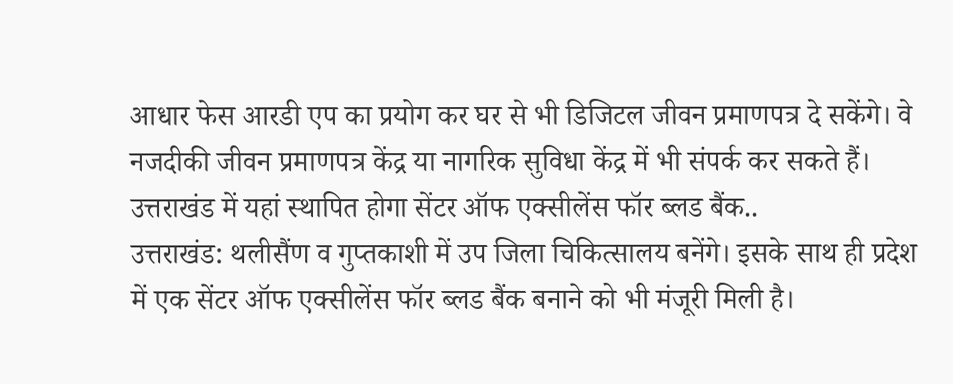आधार फेस आरडी एप का प्रयोग कर घर से भी डिजिटल जीवन प्रमाणपत्र दे सकेंगे। वे नजदीकी जीवन प्रमाणपत्र केंद्र या नागरिक सुविधा केंद्र में भी संपर्क कर सकते हैं।
उत्तराखंड में यहां स्थापित होगा सेंटर ऑफ एक्सीलेंस फॉर ब्लड बैंक..
उत्तराखंड: थलीसैंण व गुप्तकाशी में उप जिला चिकित्सालय बनेंगे। इसके साथ ही प्रदेश में एक सेंटर ऑफ एक्सीलेंस फॉर ब्लड बैंक बनाने को भी मंजूरी मिली है।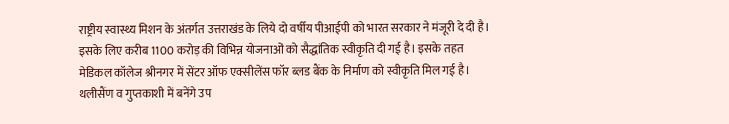राष्ट्रीय स्वास्थ्य मिशन के अंतर्गत उत्तराखंड के लिये दो वर्षीय पीआईपी को भारत सरकार ने मंजूरी दे दी है। इसके लिए करीब 1100 करोड़ की विभिन्न योजनाओं को सैद्धांतिक स्वीकृति दी गई है। इसके तहत मेडिकल कॉलेज श्रीनगर में सेंटर ऑफ एक्सीलेंस फॉर ब्लड बैंक के निर्माण को स्वीकृति मिल गई है।
थलीसैंण व गुप्तकाशी में बनेंगे उप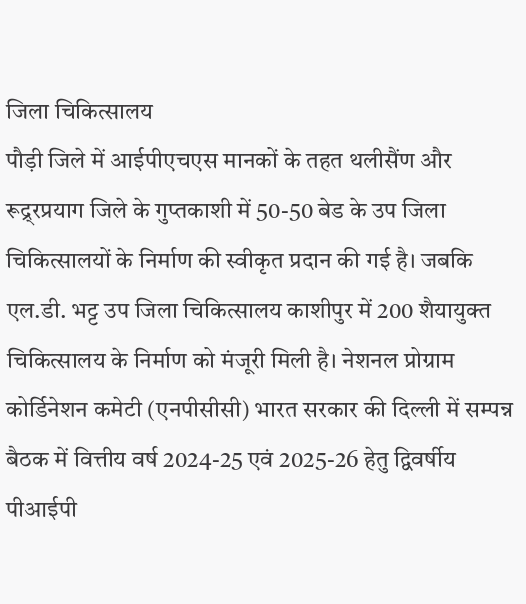जिला चिकित्सालय
पौड़ी जिले में आईपीएचएस मानकों के तहत थलीसैंण और रूद्र्रप्रयाग जिले के गुप्तकाशी में 50-50 बेड के उप जिला चिकित्सालयों के निर्माण की स्वीकृत प्रदान की गई है। जबकि एल.डी. भट्ट उप जिला चिकित्सालय काशीपुर में 200 शैयायुक्त चिकित्सालय के निर्माण को मंजूरी मिली है। नेशनल प्रोग्राम कोर्डिनेशन कमेटी (एनपीसीसी) भारत सरकार की दिल्ली में सम्पन्न बैठक में वित्तीय वर्ष 2024-25 एवं 2025-26 हेतु द्विवर्षीय पीआईपी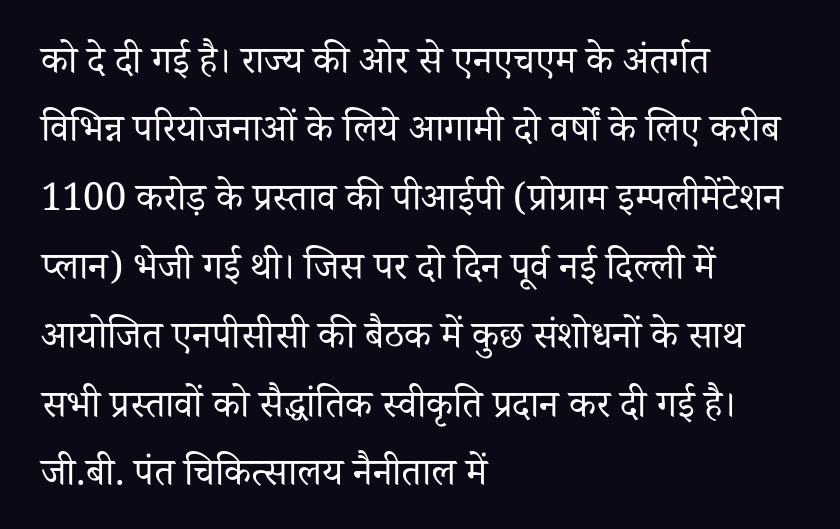को दे दी गई है। राज्य की ओर से एनएचएम के अंतर्गत विभिन्न परियोजनाओं के लिये आगामी दो वर्षों के लिए करीब 1100 करोड़ के प्रस्ताव की पीआईपी (प्रोग्राम इम्पलीमेंटेशन प्लान) भेजी गई थी। जिस पर दो दिन पूर्व नई दिल्ली में आयोजित एनपीसीसी की बैठक में कुछ संशोधनों के साथ सभी प्रस्तावों को सैद्धांतिक स्वीकृति प्रदान कर दी गई है।
जी.बी. पंत चिकित्सालय नैनीताल में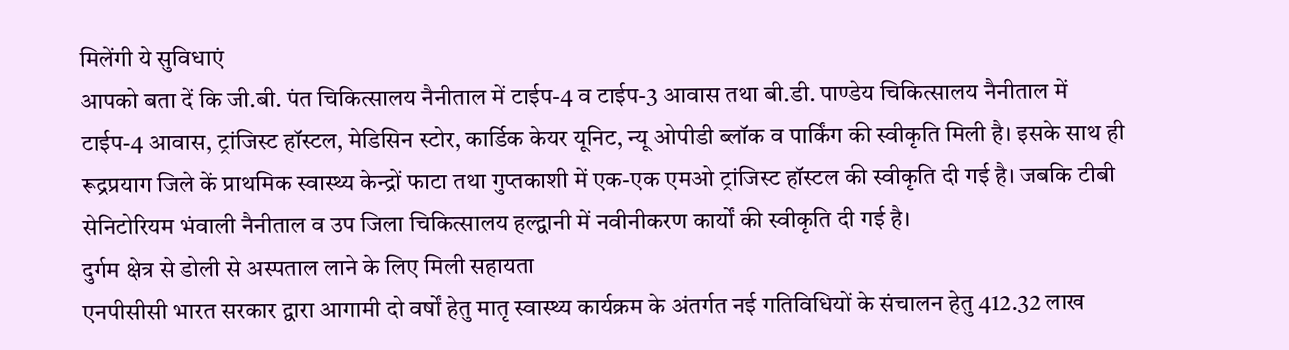मिलेंगी ये सुविधाएं
आपको बता दें कि जी.बी. पंत चिकित्सालय नैनीताल में टाईप-4 व टाईप-3 आवास तथा बी.डी. पाण्डेय चिकित्सालय नैनीताल में टाईप-4 आवास, ट्रांजिस्ट हॉस्टल, मेडिसिन स्टोर, कार्डिक केयर यूनिट, न्यू ओपीडी ब्लॉक व पार्किंग की स्वीकृति मिली है। इसके साथ ही रूद्रप्रयाग जिले कें प्राथमिक स्वास्थ्य केन्द्रों फाटा तथा गुप्तकाशी में एक-एक एमओ ट्रांजिस्ट हॉस्टल की स्वीकृति दी गई है। जबकि टीबी सेनिटोरियम भंवाली नैनीताल व उप जिला चिकित्सालय हल्द्वानी में नवीनीकरण कार्यों की स्वीकृति दी गई है।
दुर्गम क्षेत्र से डोली से अस्पताल लाने के लिए मिली सहायता
एनपीसीसी भारत सरकार द्वारा आगामी दो वर्षों हेतु मातृ स्वास्थ्य कार्यक्रम के अंतर्गत नई गतिविधियों के संचालन हेतु 412.32 लाख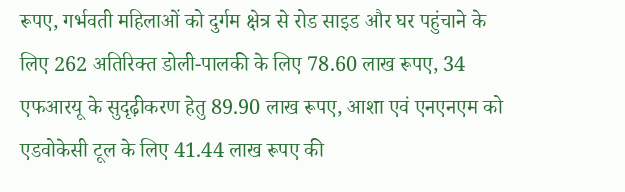रूपए, गर्भवती महिलाओं को दुर्गम क्षेत्र से रोड साइड और घर पहुंचाने के लिए 262 अतिरिक्त डोली-पालकी के लिए 78.60 लाख रूपए, 34 एफआरयू के सुदृढ़ीकरण हेतु 89.90 लाख रूपए, आशा एवं एनएनएम को एडवोकेसी टूल के लिए 41.44 लाख रूपए की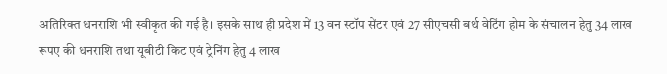अतिरिक्त धनराशि भी स्वीकृत की गई है। इसके साथ ही प्रदेश में 13 वन स्टॉप सेंटर एवं 27 सीएचसी बर्थ वेटिंग होम के संचालन हेतु 34 लाख रूपए की धनराशि तथा यूबीटी किट एवं ट्रेनिंग हेतु 4 लाख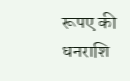रूपए की धनराशि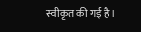स्वीकृत की गई है।